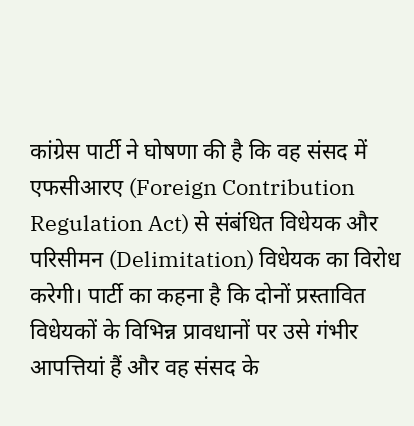कांग्रेस पार्टी ने घोषणा की है कि वह संसद में एफसीआरए (Foreign Contribution Regulation Act) से संबंधित विधेयक और परिसीमन (Delimitation) विधेयक का विरोध करेगी। पार्टी का कहना है कि दोनों प्रस्तावित विधेयकों के विभिन्न प्रावधानों पर उसे गंभीर आपत्तियां हैं और वह संसद के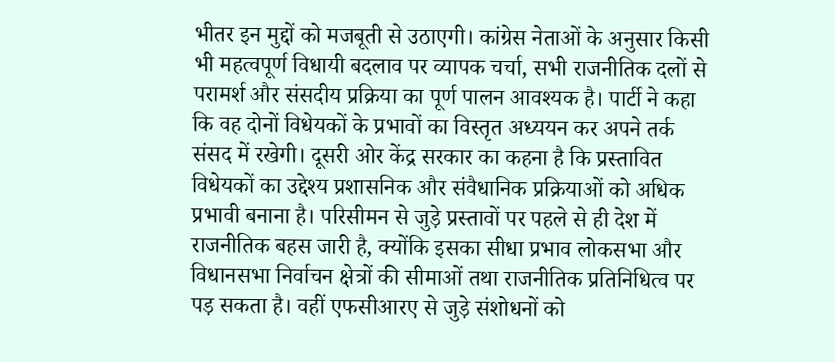भीतर इन मुद्दों को मजबूती से उठाएगी। कांग्रेस नेताओं के अनुसार किसी भी महत्वपूर्ण विधायी बदलाव पर व्यापक चर्चा, सभी राजनीतिक दलों से परामर्श और संसदीय प्रक्रिया का पूर्ण पालन आवश्यक है। पार्टी ने कहा कि वह दोनों विधेयकों के प्रभावों का विस्तृत अध्ययन कर अपने तर्क संसद में रखेगी। दूसरी ओर केंद्र सरकार का कहना है कि प्रस्तावित विधेयकों का उद्देश्य प्रशासनिक और संवैधानिक प्रक्रियाओं को अधिक प्रभावी बनाना है। परिसीमन से जुड़े प्रस्तावों पर पहले से ही देश में राजनीतिक बहस जारी है, क्योंकि इसका सीधा प्रभाव लोकसभा और विधानसभा निर्वाचन क्षेत्रों की सीमाओं तथा राजनीतिक प्रतिनिधित्व पर पड़ सकता है। वहीं एफसीआरए से जुड़े संशोधनों को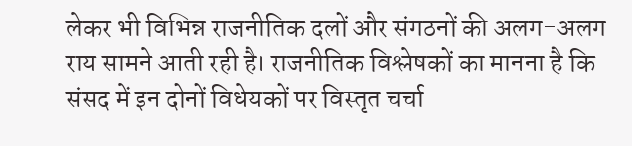लेकर भी विभिन्न राजनीतिक दलों और संगठनों की अलग-अलग राय सामने आती रही है। राजनीतिक विश्लेषकों का मानना है कि संसद में इन दोनों विधेयकों पर विस्तृत चर्चा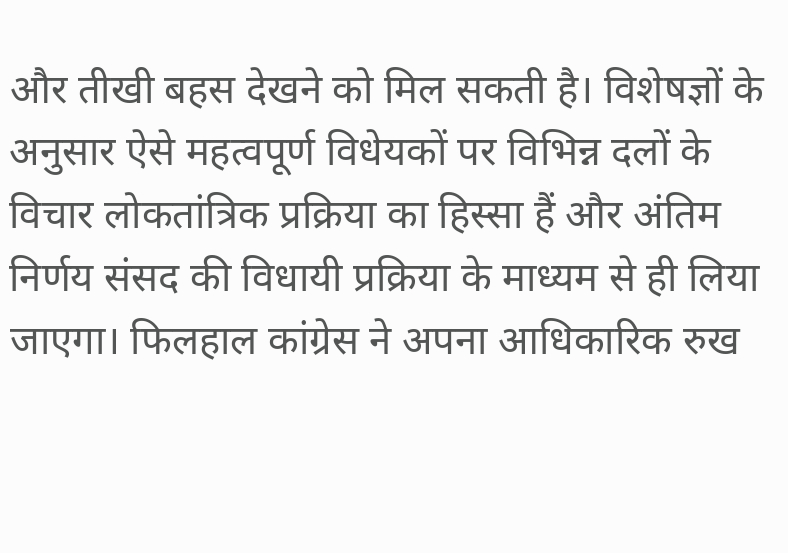और तीखी बहस देखने को मिल सकती है। विशेषज्ञों के अनुसार ऐसे महत्वपूर्ण विधेयकों पर विभिन्न दलों के विचार लोकतांत्रिक प्रक्रिया का हिस्सा हैं और अंतिम निर्णय संसद की विधायी प्रक्रिया के माध्यम से ही लिया जाएगा। फिलहाल कांग्रेस ने अपना आधिकारिक रुख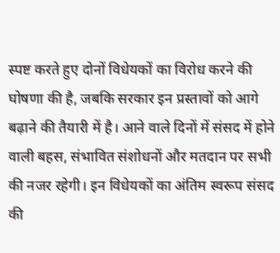स्पष्ट करते हुए दोनों विधेयकों का विरोध करने की घोषणा की है, जबकि सरकार इन प्रस्तावों को आगे बढ़ाने की तैयारी में है। आने वाले दिनों में संसद में होने वाली बहस, संभावित संशोधनों और मतदान पर सभी की नजर रहेगी। इन विधेयकों का अंतिम स्वरूप संसद की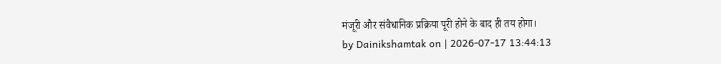मंजूरी और संवैधानिक प्रक्रिया पूरी होने के बाद ही तय होगा।
by Dainikshamtak on | 2026-07-17 13:44:13